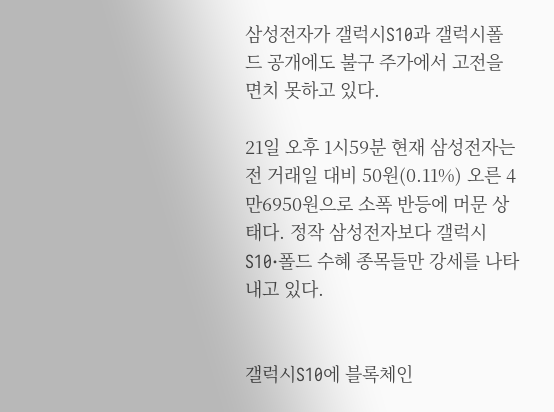삼성전자가 갤럭시S10과 갤럭시폴드 공개에도 불구 주가에서 고전을 면치 못하고 있다.

21일 오후 1시59분 현재 삼성전자는 전 거래일 대비 50원(0.11%) 오른 4만6950원으로 소폭 반등에 머문 상태다. 정작 삼성전자보다 갤럭시S10·폴드 수혜 종목들만 강세를 나타내고 있다.


갤럭시S10에 블록체인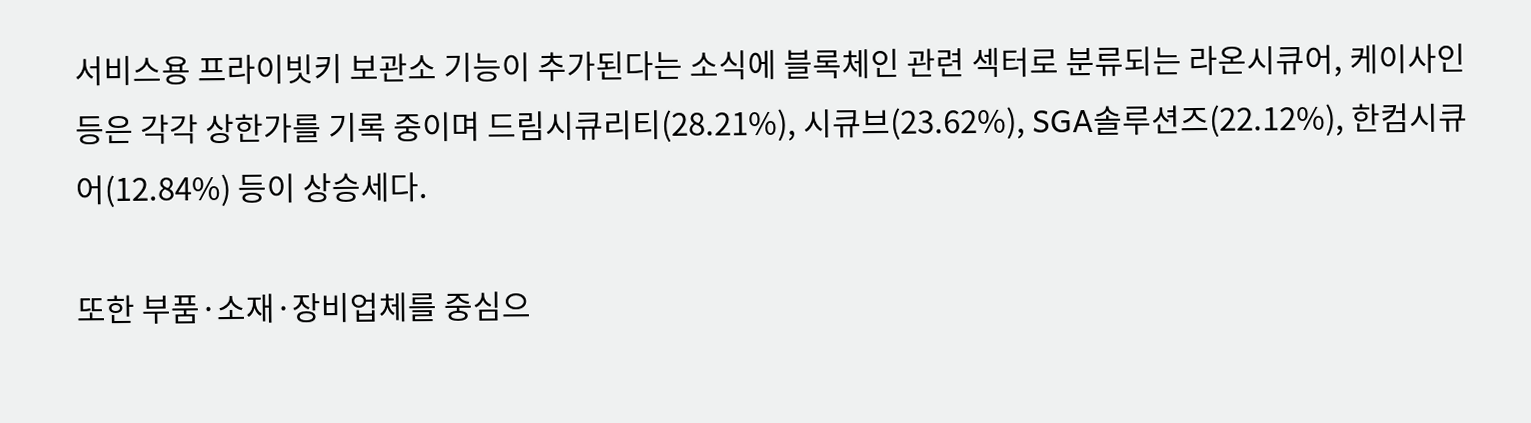서비스용 프라이빗키 보관소 기능이 추가된다는 소식에 블록체인 관련 섹터로 분류되는 라온시큐어, 케이사인 등은 각각 상한가를 기록 중이며 드림시큐리티(28.21%), 시큐브(23.62%), SGA솔루션즈(22.12%), 한컴시큐어(12.84%) 등이 상승세다.

또한 부품·소재·장비업체를 중심으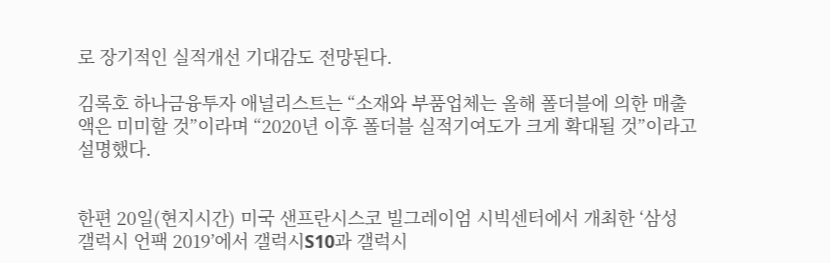로 장기적인 실적개선 기대감도 전망된다.

김록호 하나금융투자 애널리스트는 “소재와 부품업체는 올해 폴더블에 의한 매출액은 미미할 것”이라며 “2020년 이후 폴더블 실적기여도가 크게 확대될 것”이라고 설명했다.


한편 20일(현지시간) 미국 샌프란시스코 빌그레이엄 시빅센터에서 개최한 ‘삼성 갤럭시 언팩 2019’에서 갤럭시S10과 갤럭시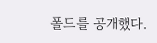폴드를 공개했다.